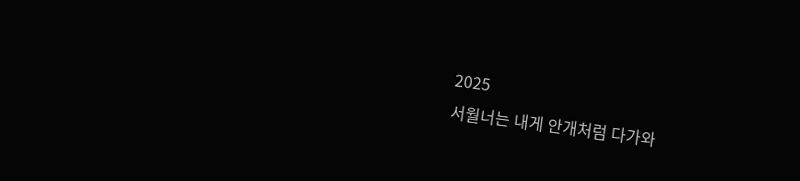2025
서월너는 내게 안개처럼 다가와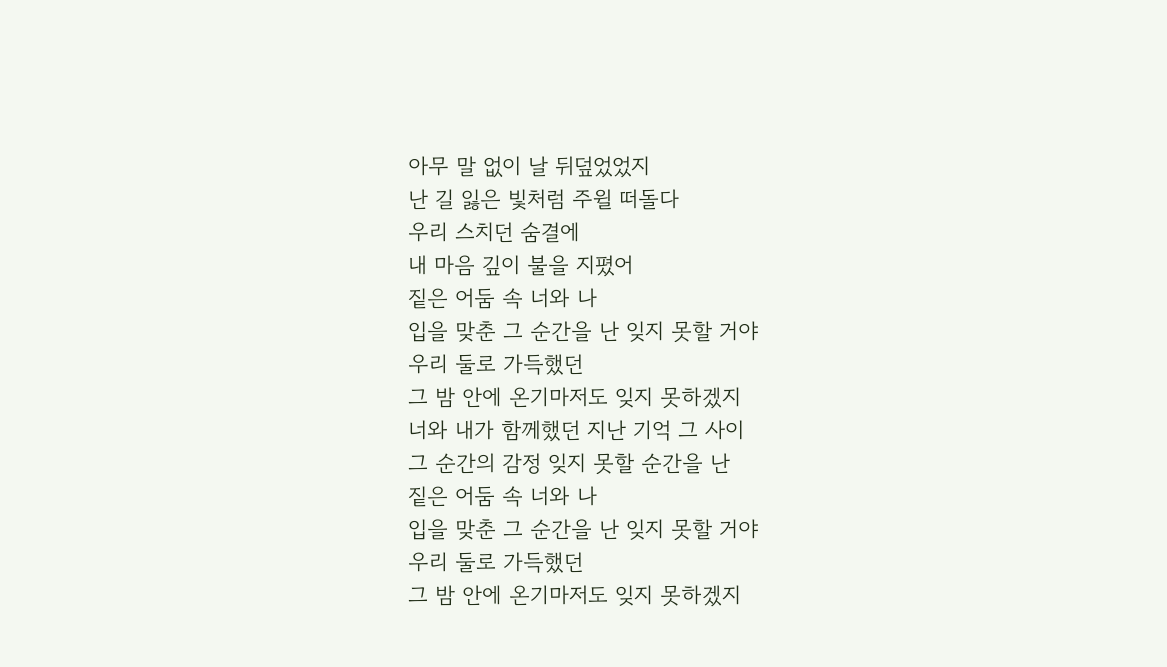아무 말 없이 날 뒤덮었었지
난 길 잃은 빛처럼 주윌 떠돌다
우리 스치던 숨결에
내 마음 깊이 불을 지폈어
짙은 어둠 속 너와 나
입을 맞춘 그 순간을 난 잊지 못할 거야
우리 둘로 가득했던
그 밤 안에 온기마저도 잊지 못하겠지
너와 내가 함께했던 지난 기억 그 사이
그 순간의 감정 잊지 못할 순간을 난
짙은 어둠 속 너와 나
입을 맞춘 그 순간을 난 잊지 못할 거야
우리 둘로 가득했던
그 밤 안에 온기마저도 잊지 못하겠지